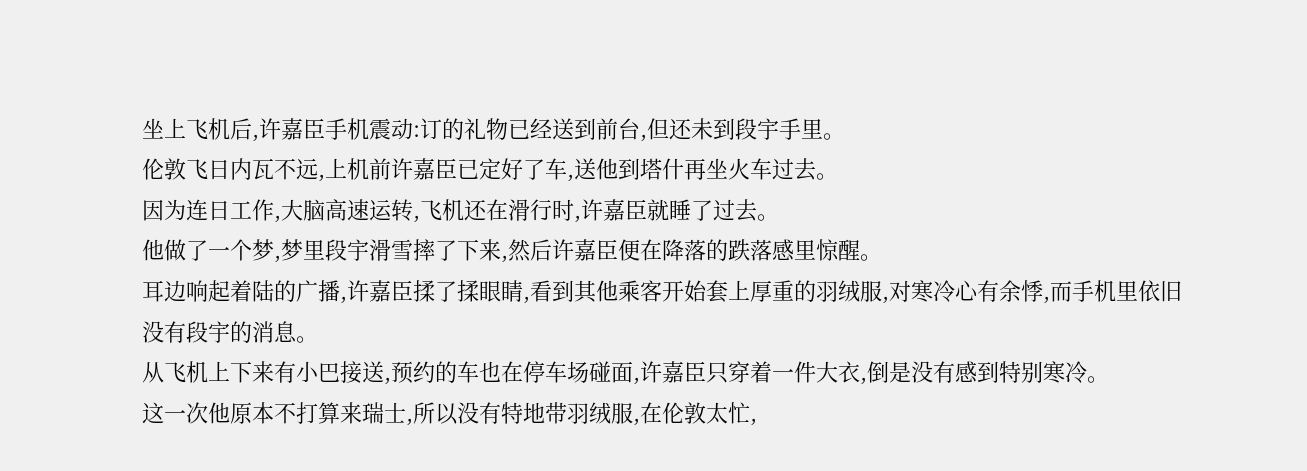坐上飞机后,许嘉臣手机震动:订的礼物已经送到前台,但还未到段宇手里。
伦敦飞日内瓦不远,上机前许嘉臣已定好了车,送他到塔什再坐火车过去。
因为连日工作,大脑高速运转,飞机还在滑行时,许嘉臣就睡了过去。
他做了一个梦,梦里段宇滑雪摔了下来,然后许嘉臣便在降落的跌落感里惊醒。
耳边响起着陆的广播,许嘉臣揉了揉眼睛,看到其他乘客开始套上厚重的羽绒服,对寒冷心有余悸,而手机里依旧没有段宇的消息。
从飞机上下来有小巴接送,预约的车也在停车场碰面,许嘉臣只穿着一件大衣,倒是没有感到特别寒冷。
这一次他原本不打算来瑞士,所以没有特地带羽绒服,在伦敦太忙,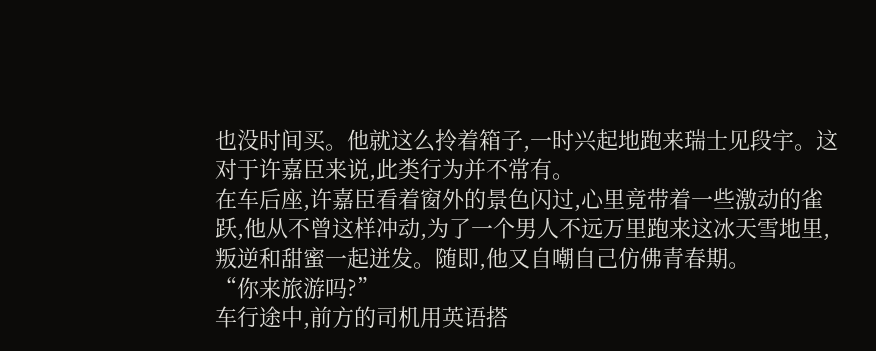也没时间买。他就这么拎着箱子,一时兴起地跑来瑞士见段宇。这对于许嘉臣来说,此类行为并不常有。
在车后座,许嘉臣看着窗外的景色闪过,心里竟带着一些激动的雀跃,他从不曾这样冲动,为了一个男人不远万里跑来这冰天雪地里,叛逆和甜蜜一起迸发。随即,他又自嘲自己仿佛青春期。
“你来旅游吗?”
车行途中,前方的司机用英语搭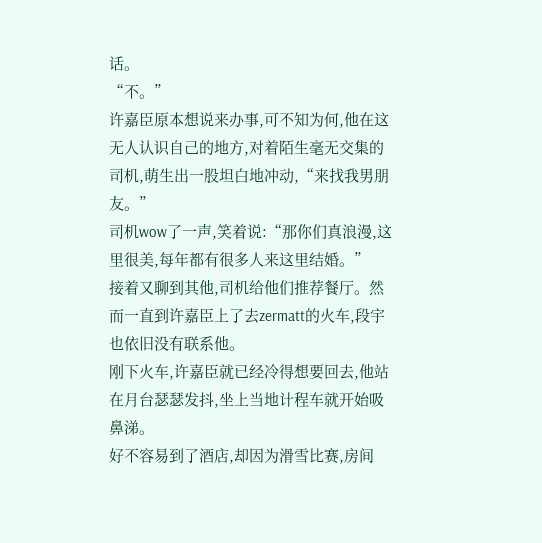话。
“不。”
许嘉臣原本想说来办事,可不知为何,他在这无人认识自己的地方,对着陌生毫无交集的司机,萌生出一股坦白地冲动,“来找我男朋友。”
司机wow了一声,笑着说:“那你们真浪漫,这里很美,每年都有很多人来这里结婚。”
接着又聊到其他,司机给他们推荐餐厅。然而一直到许嘉臣上了去zermatt的火车,段宇也依旧没有联系他。
刚下火车,许嘉臣就已经冷得想要回去,他站在月台瑟瑟发抖,坐上当地计程车就开始吸鼻涕。
好不容易到了酒店,却因为滑雪比赛,房间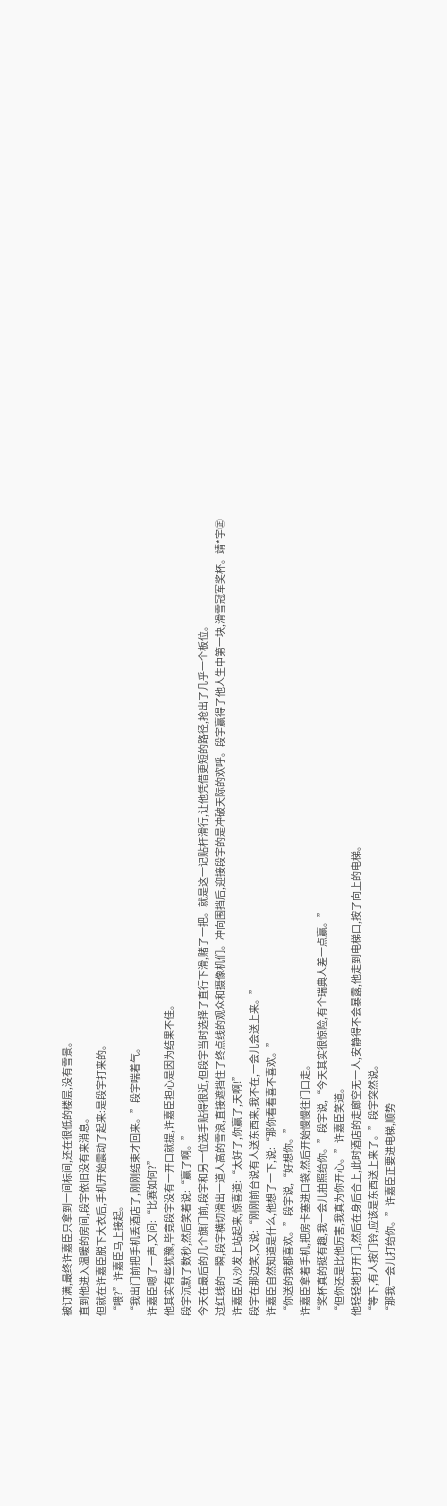被订满,最终许嘉臣只拿到一间标间,还在很低的楼层,没有雪景。
直到他进入温暖的房间,段宇依旧没有来消息。
但就在许嘉臣脱下大衣后,手机开始震动了起来:是段宇打来的。
“喂?”许嘉臣马上接起。
“我出门前把手机丢酒店了,刚刚结束才回来。”段宇喘着气。
许嘉臣嗯了一声,又问:“比赛如何?”
他其实有些犹豫,毕竟段宇没有一开口就提,许嘉臣担心是因为结果不佳。
段宇沉默了数秒,然后笑着说:“赢了啊。”
今天在最后的几个旗门前,段宇和另一位选手贴得很近,但段宇当时选择了直行下滑,赌了一把。就是这一记贴杆滑行,让他凭借更短的路径,抢出了几乎一个板位。
过红线的一瞬,段宇横切滑出一道人高的雪浪,直接遮挡住了终点线的观众和摄像机们。冲向围挡后,迎接段宇的是冲破天际的欢呼。段宇赢得了他人生中第一块,滑雪冠军奖杯。靖*宇㊣
许嘉臣从沙发上站起来,惊喜道:“太好了,你赢了,天啊!”
段宇在那边笑,又说:“刚刚前台说有人送东西来,我不在,一会儿会送上来。”
许嘉臣自然知道是什么,他想了一下,说:“那你看看喜不喜欢。”
“你送的我都喜欢。”段宇说,“好想你。”
许嘉臣拿着手机,把房卡塞进口袋,然后开始慢慢往门口走。
“奖杯真的挺有趣,我一会儿拍照给你。”段宇说,“今天其实很惊险,有个瑞典人差一点赢。”
“但你还是比他厉害,我真为你开心。”许嘉臣笑道。
他轻轻地打开门,然后在身后合上,此时酒店的走廊空无一人,安静得不会暴露,他走到电梯口,按了向上的电梯。
“等下,有人按门铃,应该是东西送上来了。”段宇突然说。
“那我一会儿打给你。”许嘉臣正要进电梯,顺势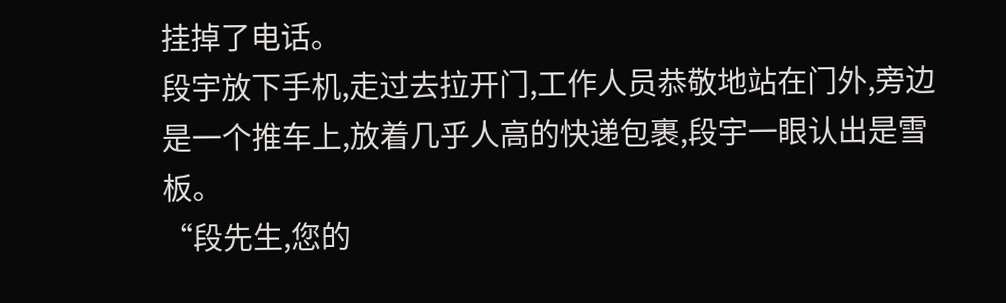挂掉了电话。
段宇放下手机,走过去拉开门,工作人员恭敬地站在门外,旁边是一个推车上,放着几乎人高的快递包裹,段宇一眼认出是雪板。
“段先生,您的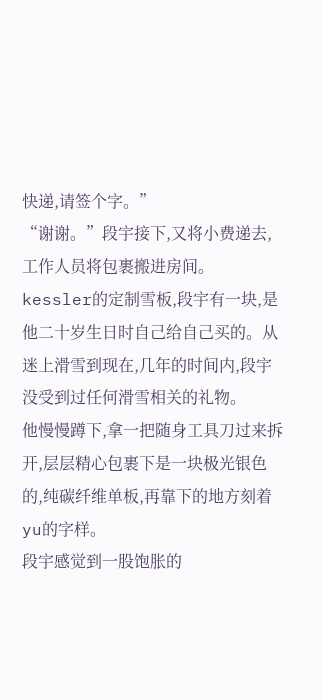快递,请签个字。”
“谢谢。”段宇接下,又将小费递去,工作人员将包裹搬进房间。
kessler的定制雪板,段宇有一块,是他二十岁生日时自己给自己买的。从迷上滑雪到现在,几年的时间内,段宇没受到过任何滑雪相关的礼物。
他慢慢蹲下,拿一把随身工具刀过来拆开,层层精心包裹下是一块极光银色的,纯碳纤维单板,再靠下的地方刻着yu的字样。
段宇感觉到一股饱胀的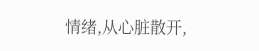情绪,从心脏散开,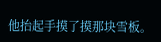他抬起手摸了摸那块雪板。